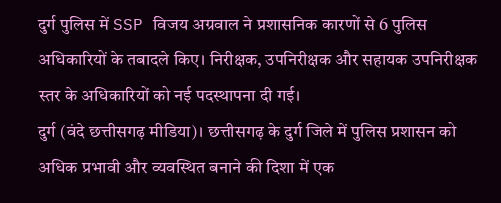दुर्ग पुलिस में SSP विजय अग्रवाल ने प्रशासनिक कारणों से 6 पुलिस अधिकारियों के तबादले किए। निरीक्षक, उपनिरीक्षक और सहायक उपनिरीक्षक स्तर के अधिकारियों को नई पदस्थापना दी गई।
दुर्ग (वंदे छत्तीसगढ़ मीडिया)। छत्तीसगढ़ के दुर्ग जिले में पुलिस प्रशासन को अधिक प्रभावी और व्यवस्थित बनाने की दिशा में एक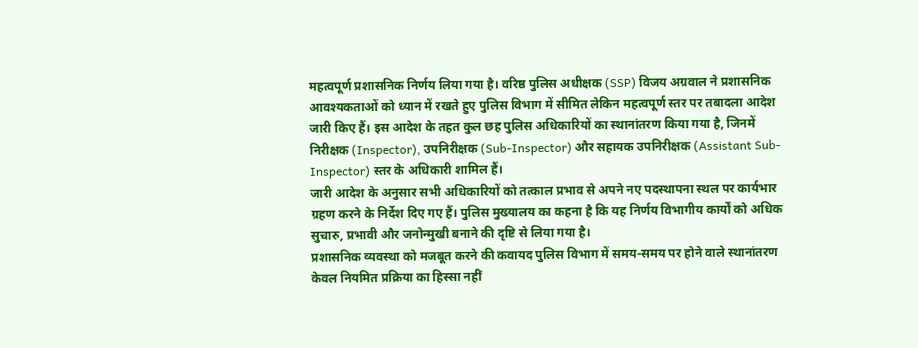महत्वपूर्ण प्रशासनिक निर्णय लिया गया है। वरिष्ठ पुलिस अधीक्षक (SSP) विजय अग्रवाल ने प्रशासनिक आवश्यकताओं को ध्यान में रखते हुए पुलिस विभाग में सीमित लेकिन महत्वपूर्ण स्तर पर तबादला आदेश जारी किए हैं। इस आदेश के तहत कुल छह पुलिस अधिकारियों का स्थानांतरण किया गया है, जिनमें निरीक्षक (Inspector), उपनिरीक्षक (Sub-Inspector) और सहायक उपनिरीक्षक (Assistant Sub-Inspector) स्तर के अधिकारी शामिल हैं।
जारी आदेश के अनुसार सभी अधिकारियों को तत्काल प्रभाव से अपने नए पदस्थापना स्थल पर कार्यभार ग्रहण करने के निर्देश दिए गए हैं। पुलिस मुख्यालय का कहना है कि यह निर्णय विभागीय कार्यों को अधिक सुचारु, प्रभावी और जनोन्मुखी बनाने की दृष्टि से लिया गया है।
प्रशासनिक व्यवस्था को मजबूत करने की कवायद पुलिस विभाग में समय-समय पर होने वाले स्थानांतरण केवल नियमित प्रक्रिया का हिस्सा नहीं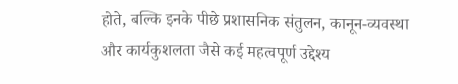होते, बल्कि इनके पीछे प्रशासनिक संतुलन, कानून-व्यवस्था और कार्यकुशलता जैसे कई महत्वपूर्ण उद्देश्य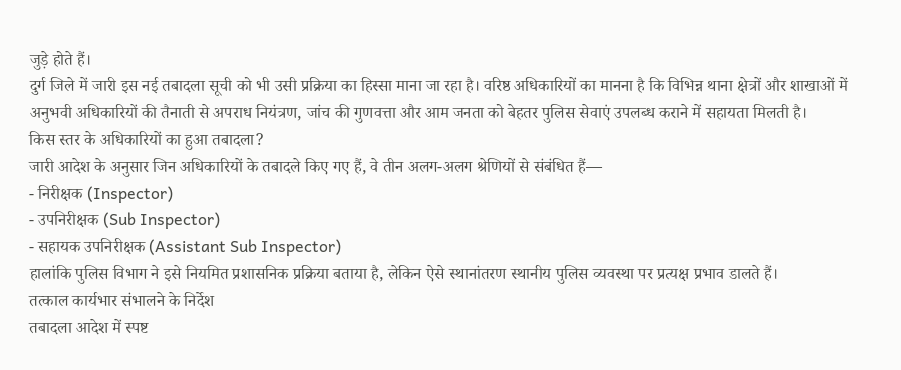जुड़े होते हैं।
दुर्ग जिले में जारी इस नई तबादला सूची को भी उसी प्रक्रिया का हिस्सा माना जा रहा है। वरिष्ठ अधिकारियों का मानना है कि विभिन्न थाना क्षेत्रों और शाखाओं में अनुभवी अधिकारियों की तैनाती से अपराध नियंत्रण, जांच की गुणवत्ता और आम जनता को बेहतर पुलिस सेवाएं उपलब्ध कराने में सहायता मिलती है।
किस स्तर के अधिकारियों का हुआ तबादला?
जारी आदेश के अनुसार जिन अधिकारियों के तबादले किए गए हैं, वे तीन अलग-अलग श्रेणियों से संबंधित हैं—
- निरीक्षक (Inspector)
- उपनिरीक्षक (Sub Inspector)
- सहायक उपनिरीक्षक (Assistant Sub Inspector)
हालांकि पुलिस विभाग ने इसे नियमित प्रशासनिक प्रक्रिया बताया है, लेकिन ऐसे स्थानांतरण स्थानीय पुलिस व्यवस्था पर प्रत्यक्ष प्रभाव डालते हैं।
तत्काल कार्यभार संभालने के निर्देश
तबादला आदेश में स्पष्ट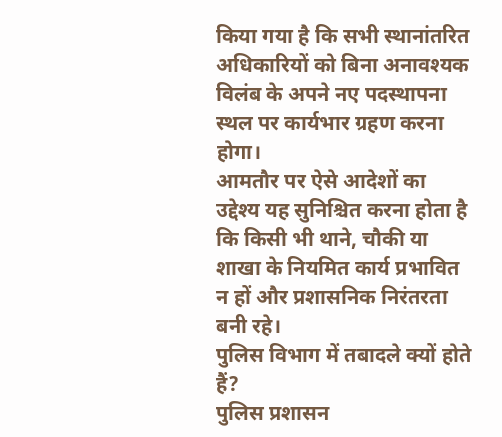किया गया है कि सभी स्थानांतरित अधिकारियों को बिना अनावश्यक विलंब के अपने नए पदस्थापना स्थल पर कार्यभार ग्रहण करना होगा।
आमतौर पर ऐसे आदेशों का उद्देश्य यह सुनिश्चित करना होता है कि किसी भी थाने, चौकी या शाखा के नियमित कार्य प्रभावित न हों और प्रशासनिक निरंतरता बनी रहे।
पुलिस विभाग में तबादले क्यों होते हैं?
पुलिस प्रशासन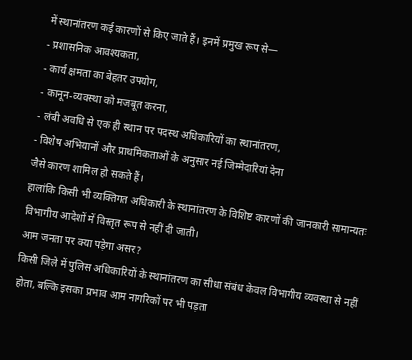में स्थानांतरण कई कारणों से किए जाते हैं। इनमें प्रमुख रूप से—
- प्रशासनिक आवश्यकता,
- कार्य क्षमता का बेहतर उपयोग,
- कानून-व्यवस्था को मजबूत करना,
- लंबी अवधि से एक ही स्थान पर पदस्थ अधिकारियों का स्थानांतरण,
- विशेष अभियानों और प्राथमिकताओं के अनुसार नई जिम्मेदारियां देना
जैसे कारण शामिल हो सकते हैं।
हालांकि किसी भी व्यक्तिगत अधिकारी के स्थानांतरण के विशिष्ट कारणों की जानकारी सामान्यतः विभागीय आदेशों में विस्तृत रूप से नहीं दी जाती।
आम जनता पर क्या पड़ेगा असर?
किसी जिले में पुलिस अधिकारियों के स्थानांतरण का सीधा संबंध केवल विभागीय व्यवस्था से नहीं होता, बल्कि इसका प्रभाव आम नागरिकों पर भी पड़ता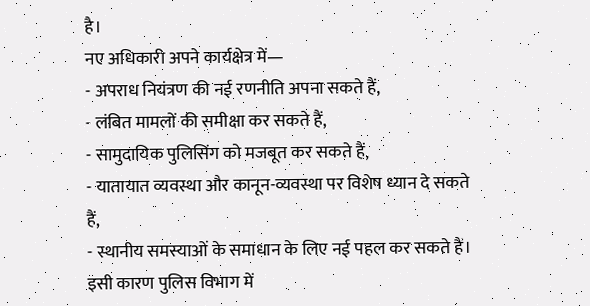है।
नए अधिकारी अपने कार्यक्षेत्र में—
- अपराध नियंत्रण की नई रणनीति अपना सकते हैं,
- लंबित मामलों की समीक्षा कर सकते हैं,
- सामुदायिक पुलिसिंग को मजबूत कर सकते हैं,
- यातायात व्यवस्था और कानून-व्यवस्था पर विशेष ध्यान दे सकते हैं,
- स्थानीय समस्याओं के समाधान के लिए नई पहल कर सकते हैं।
इसी कारण पुलिस विभाग में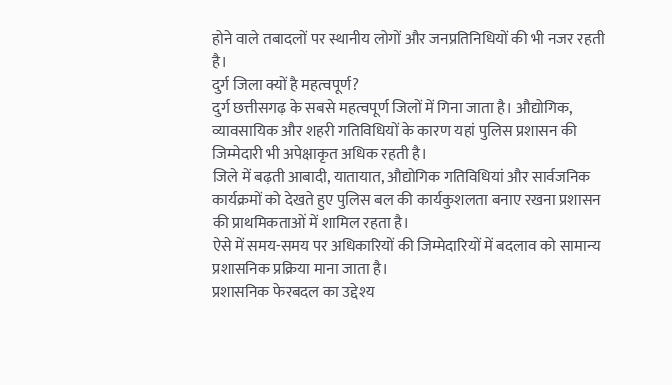होने वाले तबादलों पर स्थानीय लोगों और जनप्रतिनिधियों की भी नजर रहती है।
दुर्ग जिला क्यों है महत्वपूर्ण?
दुर्ग छत्तीसगढ़ के सबसे महत्वपूर्ण जिलों में गिना जाता है। औद्योगिक, व्यावसायिक और शहरी गतिविधियों के कारण यहां पुलिस प्रशासन की जिम्मेदारी भी अपेक्षाकृत अधिक रहती है।
जिले में बढ़ती आबादी, यातायात, औद्योगिक गतिविधियां और सार्वजनिक कार्यक्रमों को देखते हुए पुलिस बल की कार्यकुशलता बनाए रखना प्रशासन की प्राथमिकताओं में शामिल रहता है।
ऐसे में समय-समय पर अधिकारियों की जिम्मेदारियों में बदलाव को सामान्य प्रशासनिक प्रक्रिया माना जाता है।
प्रशासनिक फेरबदल का उद्देश्य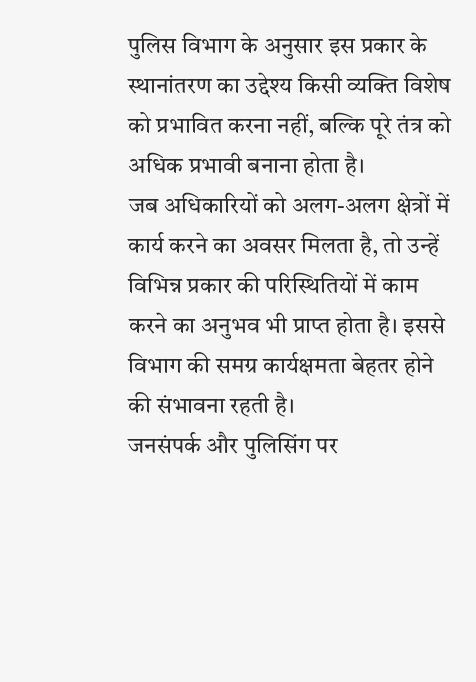पुलिस विभाग के अनुसार इस प्रकार के स्थानांतरण का उद्देश्य किसी व्यक्ति विशेष को प्रभावित करना नहीं, बल्कि पूरे तंत्र को अधिक प्रभावी बनाना होता है।
जब अधिकारियों को अलग-अलग क्षेत्रों में कार्य करने का अवसर मिलता है, तो उन्हें विभिन्न प्रकार की परिस्थितियों में काम करने का अनुभव भी प्राप्त होता है। इससे विभाग की समग्र कार्यक्षमता बेहतर होने की संभावना रहती है।
जनसंपर्क और पुलिसिंग पर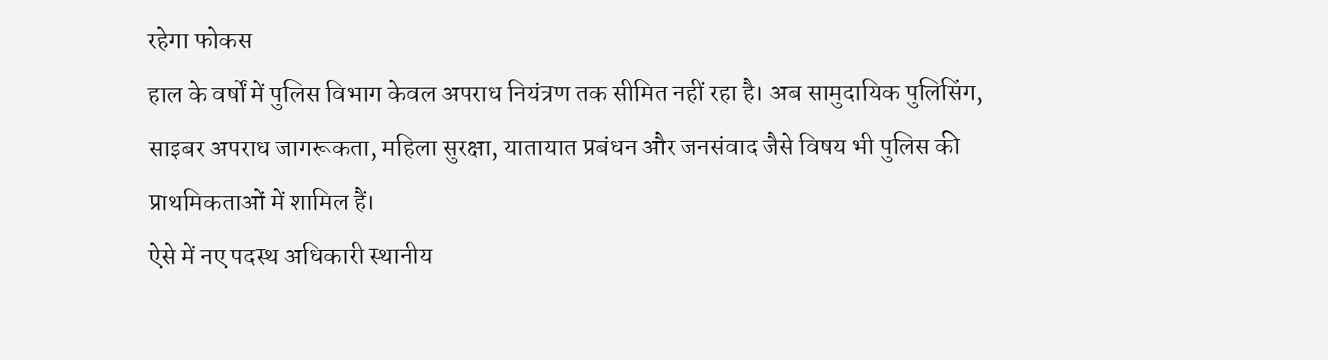रहेगा फोकस
हाल के वर्षों में पुलिस विभाग केवल अपराध नियंत्रण तक सीमित नहीं रहा है। अब सामुदायिक पुलिसिंग, साइबर अपराध जागरूकता, महिला सुरक्षा, यातायात प्रबंधन और जनसंवाद जैसे विषय भी पुलिस की प्राथमिकताओं में शामिल हैं।
ऐसे में नए पदस्थ अधिकारी स्थानीय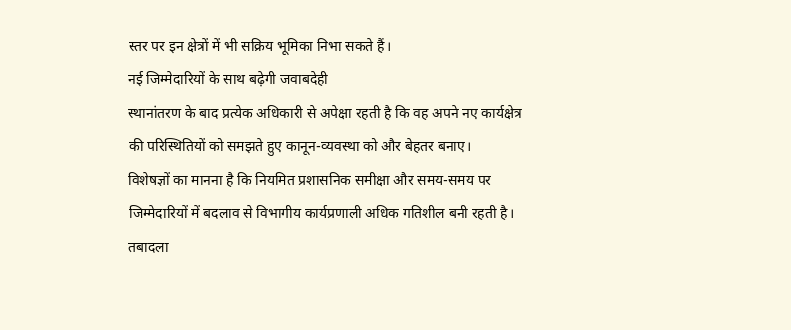स्तर पर इन क्षेत्रों में भी सक्रिय भूमिका निभा सकते हैं।
नई जिम्मेदारियों के साथ बढ़ेगी जवाबदेही
स्थानांतरण के बाद प्रत्येक अधिकारी से अपेक्षा रहती है कि वह अपने नए कार्यक्षेत्र की परिस्थितियों को समझते हुए कानून-व्यवस्था को और बेहतर बनाए।
विशेषज्ञों का मानना है कि नियमित प्रशासनिक समीक्षा और समय-समय पर जिम्मेदारियों में बदलाव से विभागीय कार्यप्रणाली अधिक गतिशील बनी रहती है।
तबादला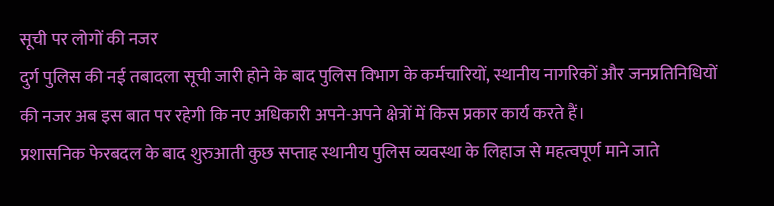सूची पर लोगों की नजर
दुर्ग पुलिस की नई तबादला सूची जारी होने के बाद पुलिस विभाग के कर्मचारियों, स्थानीय नागरिकों और जनप्रतिनिधियों की नजर अब इस बात पर रहेगी कि नए अधिकारी अपने-अपने क्षेत्रों में किस प्रकार कार्य करते हैं।
प्रशासनिक फेरबदल के बाद शुरुआती कुछ सप्ताह स्थानीय पुलिस व्यवस्था के लिहाज से महत्वपूर्ण माने जाते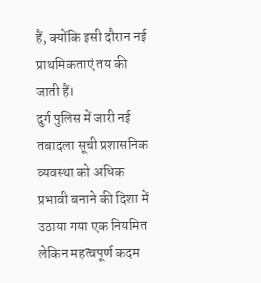हैं, क्योंकि इसी दौरान नई प्राथमिकताएं तय की जाती हैं।
दुर्ग पुलिस में जारी नई तबादला सूची प्रशासनिक व्यवस्था को अधिक प्रभावी बनाने की दिशा में उठाया गया एक नियमित लेकिन महत्वपूर्ण कदम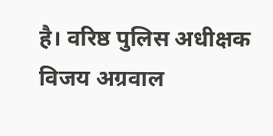है। वरिष्ठ पुलिस अधीक्षक विजय अग्रवाल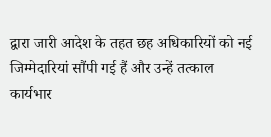द्वारा जारी आदेश के तहत छह अधिकारियों को नई जिम्मेदारियां सौंपी गई हैं और उन्हें तत्काल कार्यभार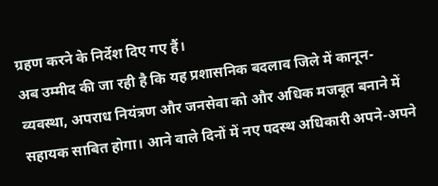ग्रहण करने के निर्देश दिए गए हैं।
अब उम्मीद की जा रही है कि यह प्रशासनिक बदलाव जिले में कानून-व्यवस्था, अपराध नियंत्रण और जनसेवा को और अधिक मजबूत बनाने में सहायक साबित होगा। आने वाले दिनों में नए पदस्थ अधिकारी अपने-अपने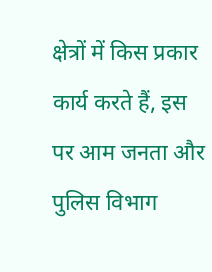क्षेत्रों में किस प्रकार कार्य करते हैं, इस पर आम जनता और पुलिस विभाग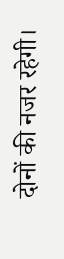दोनों की नजर रहेगी।